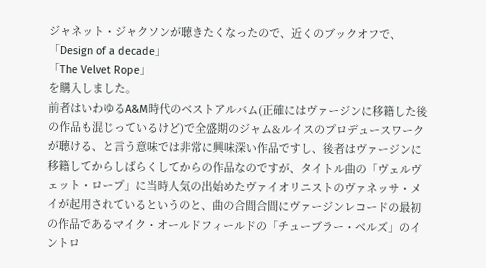ジャネット・ジャクソンが聴きたくなったので、近くのブックオフで、
「Design of a decade」
「The Velvet Rope」
を購入しました。
前者はいわゆるA&M時代のベストアルバム(正確にはヴァージンに移籍した後の作品も混じっているけど)で全盛期のジャム&ルイスのプロデュースワークが聴ける、と言う意味では非常に興味深い作品ですし、後者はヴァージンに移籍してからしばらくしてからの作品なのですが、タイトル曲の「ヴェルヴェット・ロープ」に当時人気の出始めたヴァイオリニストのヴァネッサ・メイが起用されているというのと、曲の合間合間にヴァージンレコードの最初の作品であるマイク・オールドフィールドの「チューブラー・ベルズ」のイントロ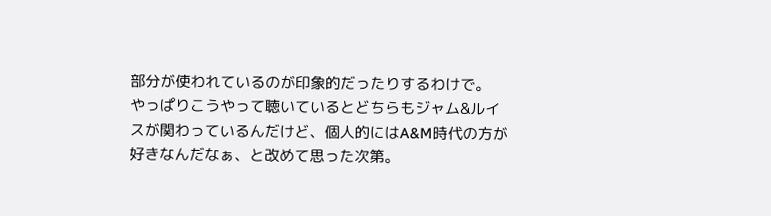部分が使われているのが印象的だったりするわけで。
やっぱりこうやって聴いているとどちらもジャム&ルイスが関わっているんだけど、個人的にはA&M時代の方が好きなんだなぁ、と改めて思った次第。